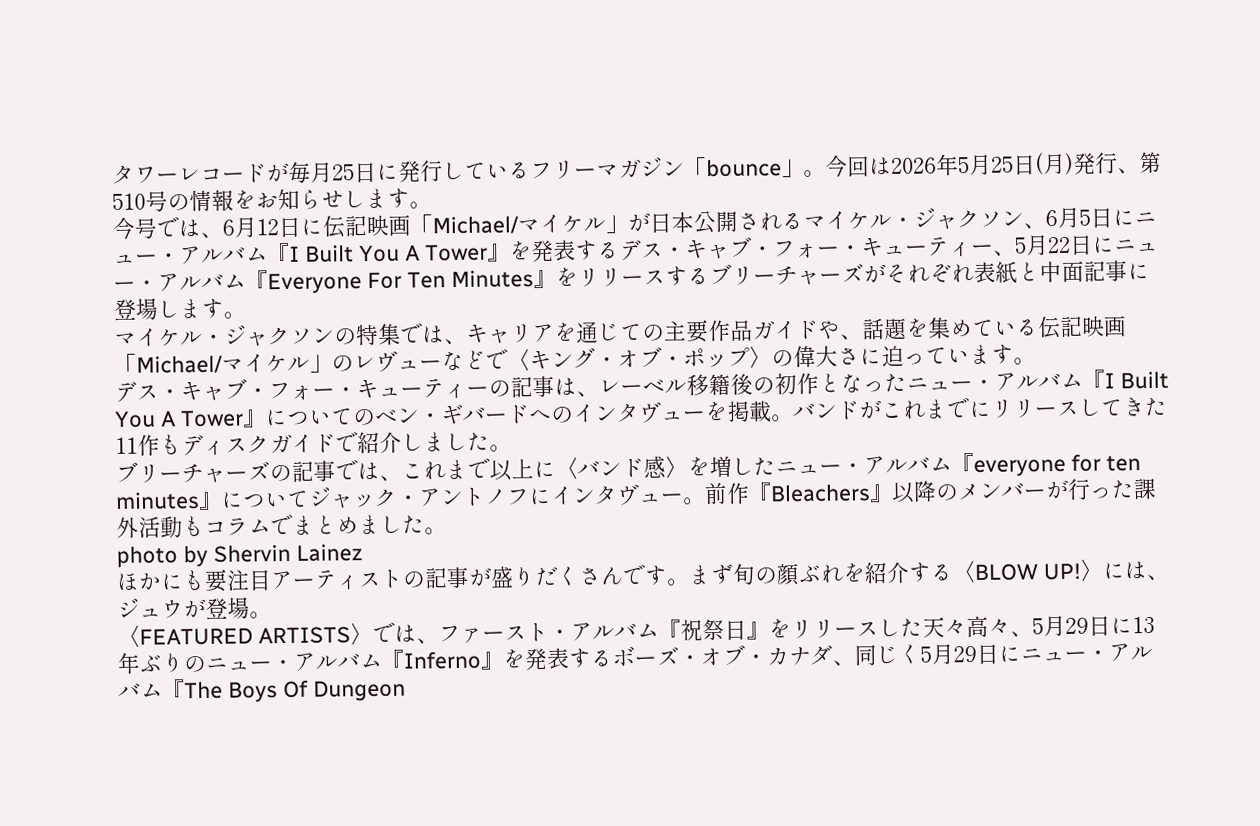タワーレコードが毎月25日に発行しているフリーマガジン「bounce」。今回は2026年5月25日(月)発行、第510号の情報をお知らせします。
今号では、6月12日に伝記映画「Michael/マイケル」が日本公開されるマイケル・ジャクソン、6月5日にニュー・アルバム『I Built You A Tower』を発表するデス・キャブ・フォー・キューティー、5月22日にニュー・アルバム『Everyone For Ten Minutes』をリリースするブリーチャーズがそれぞれ表紙と中面記事に登場します。
マイケル・ジャクソンの特集では、キャリアを通じての主要作品ガイドや、話題を集めている伝記映画「Michael/マイケル」のレヴューなどで〈キング・オブ・ポップ〉の偉大さに迫っています。
デス・キャブ・フォー・キューティーの記事は、レーベル移籍後の初作となったニュー・アルバム『I Built You A Tower』についてのベン・ギバードへのインタヴューを掲載。バンドがこれまでにリリースしてきた11作もディスクガイドで紹介しました。
ブリーチャーズの記事では、これまで以上に〈バンド感〉を増したニュー・アルバム『everyone for ten minutes』についてジャック・アントノフにインタヴュー。前作『Bleachers』以降のメンバーが行った課外活動もコラムでまとめました。
photo by Shervin Lainez
ほかにも要注目アーティストの記事が盛りだくさんです。まず旬の顔ぶれを紹介する〈BLOW UP!〉には、ジュウが登場。
〈FEATURED ARTISTS〉では、ファースト・アルバム『祝祭日』をリリースした天々高々、5月29日に13年ぶりのニュー・アルバム『Inferno』を発表するボーズ・オブ・カナダ、同じく5月29日にニュー・アルバム『The Boys Of Dungeon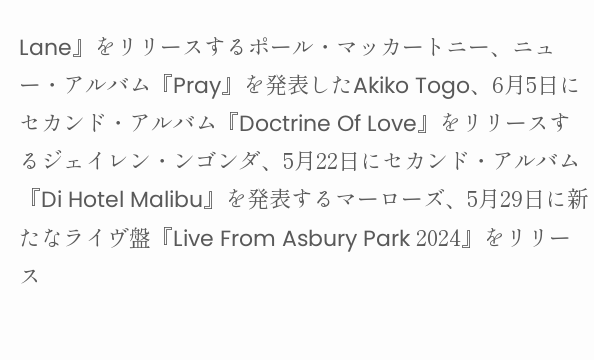Lane』をリリースするポール・マッカートニー、ニュー・アルバム『Pray』を発表したAkiko Togo、6月5日にセカンド・アルバム『Doctrine Of Love』をリリースするジェイレン・ンゴンダ、5月22日にセカンド・アルバム『Di Hotel Malibu』を発表するマーローズ、5月29日に新たなライヴ盤『Live From Asbury Park 2024』をリリース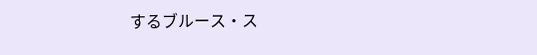するブルース・ス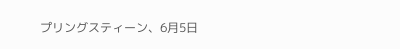プリングスティーン、6月5日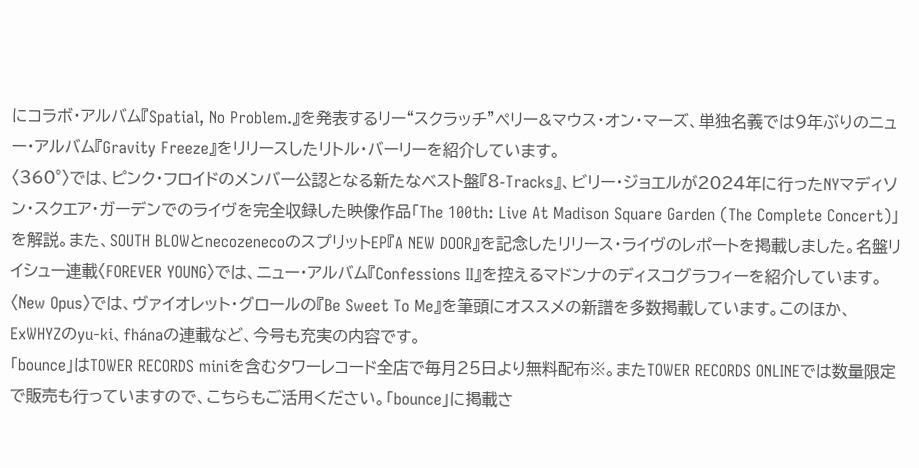にコラボ・アルバム『Spatial, No Problem.』を発表するリー“スクラッチ”ペリー&マウス・オン・マーズ、単独名義では9年ぶりのニュー・アルバム『Gravity Freeze』をリリースしたリトル・バーリーを紹介しています。
〈360°〉では、ピンク・フロイドのメンバー公認となる新たなベスト盤『8-Tracks』、ビリー・ジョエルが2024年に行ったNYマディソン・スクエア・ガーデンでのライヴを完全収録した映像作品「The 100th: Live At Madison Square Garden (The Complete Concert)」を解説。また、SOUTH BLOWとnecozenecoのスプリットEP『A NEW DOOR』を記念したリリース・ライヴのレポートを掲載しました。名盤リイシュー連載〈FOREVER YOUNG〉では、ニュー・アルバム『Confessions II』を控えるマドンナのディスコグラフィーを紹介しています。
〈New Opus〉では、ヴァイオレット・グロールの『Be Sweet To Me』を筆頭にオススメの新譜を多数掲載しています。このほか、ExWHYZのyu-ki、fhánaの連載など、今号も充実の内容です。
「bounce」はTOWER RECORDS miniを含むタワーレコード全店で毎月25日より無料配布※。またTOWER RECORDS ONLINEでは数量限定で販売も行っていますので、こちらもご活用ください。「bounce」に掲載さ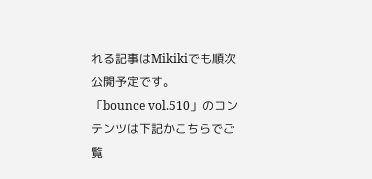れる記事はMikikiでも順次公開予定です。
「bounce vol.510」のコンテンツは下記かこちらでご覧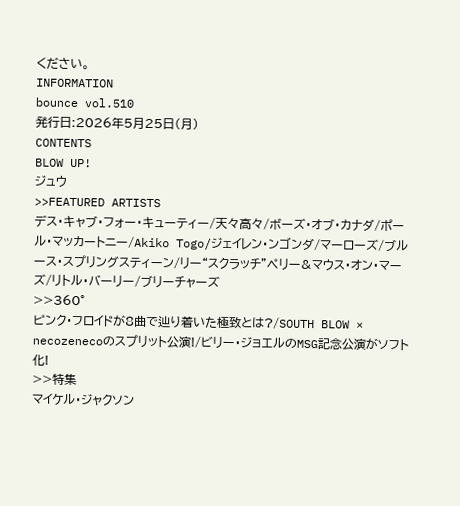ください。
INFORMATION
bounce vol.510
発行日:2026年5月25日(月)
CONTENTS
BLOW UP!
ジュウ
>>FEATURED ARTISTS
デス・キャブ・フォー・キューティー/天々高々/ボーズ・オブ・カナダ/ポール・マッカートニー/Akiko Togo/ジェイレン・ンゴンダ/マーローズ/ブルース・スプリングスティーン/リー“スクラッチ”ペリー&マウス・オン・マーズ/リトル・バーリー/ブリーチャーズ
>>360°
ピンク・フロイドが8曲で辿り着いた極致とは?/SOUTH BLOW × necozenecoのスプリット公演!/ビリー・ジョエルのMSG記念公演がソフト化!
>>特集
マイケル・ジャクソン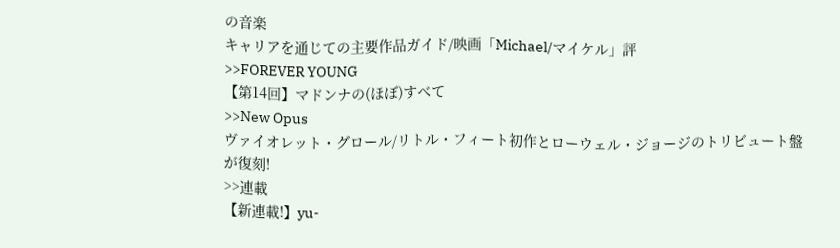の音楽
キャリアを通じての主要作品ガイド/映画「Michael/マイケル」評
>>FOREVER YOUNG
【第14回】マドンナの(ほぼ)すべて
>>New Opus
ヴァイオレット・グロール/リトル・フィート初作とローウェル・ジョージのトリビュート盤が復刻!
>>連載
【新連載!】yu-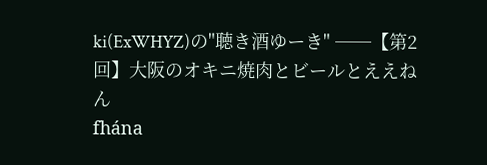ki(ExWHYZ)の"聴き酒ゆーき" ──【第2回】大阪のオキニ焼肉とビールとええねん
fhána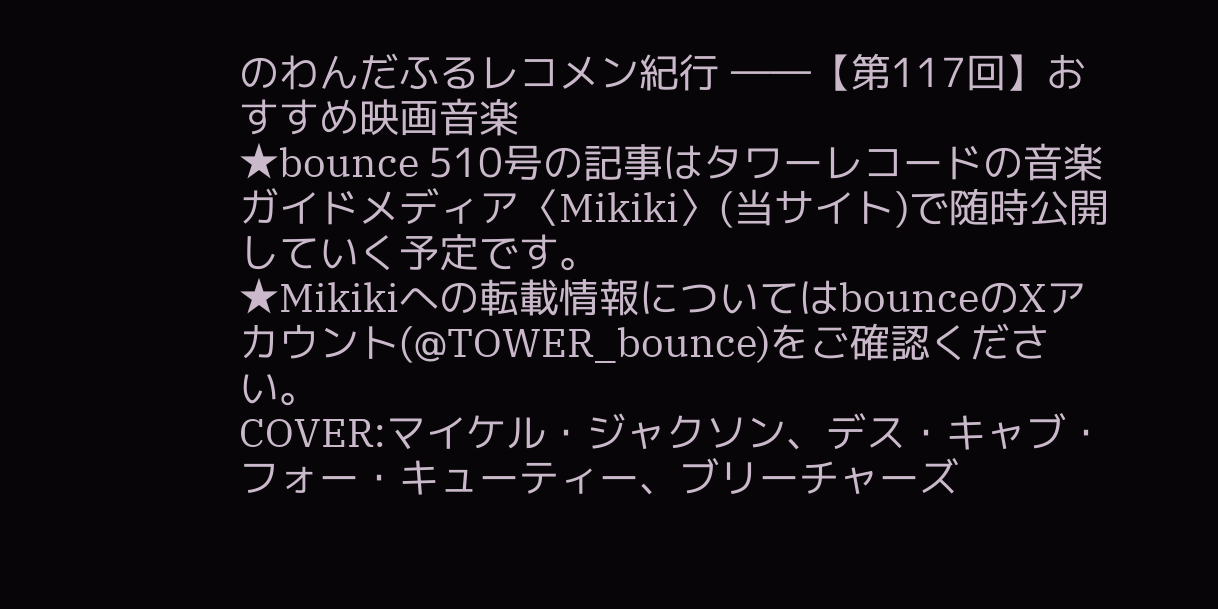のわんだふるレコメン紀行 ――【第117回】おすすめ映画音楽
★bounce 510号の記事はタワーレコードの音楽ガイドメディア〈Mikiki〉(当サイト)で随時公開していく予定です。
★Mikikiへの転載情報についてはbounceのXアカウント(@TOWER_bounce)をご確認ください。
COVER:マイケル・ジャクソン、デス・キャブ・フォー・キューティー、ブリーチャーズ